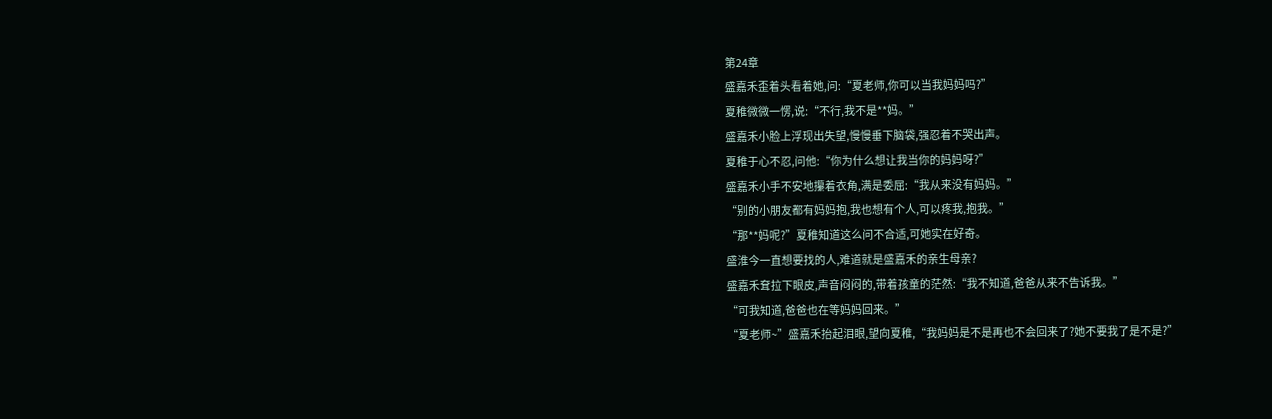第24章
盛嘉禾歪着头看着她,问:“夏老师,你可以当我妈妈吗?”
夏稚微微一愣,说:“不行,我不是**妈。”
盛嘉禾小脸上浮现出失望,慢慢垂下脑袋,强忍着不哭出声。
夏稚于心不忍,问他:“你为什么想让我当你的妈妈呀?”
盛嘉禾小手不安地攥着衣角,满是委屈:“我从来没有妈妈。”
“别的小朋友都有妈妈抱,我也想有个人,可以疼我,抱我。”
“那**妈呢?”夏稚知道这么问不合适,可她实在好奇。
盛淮今一直想要找的人,难道就是盛嘉禾的亲生母亲?
盛嘉禾耷拉下眼皮,声音闷闷的,带着孩童的茫然:“我不知道,爸爸从来不告诉我。”
“可我知道,爸爸也在等妈妈回来。”
“夏老师~”盛嘉禾抬起泪眼,望向夏稚,“我妈妈是不是再也不会回来了?她不要我了是不是?”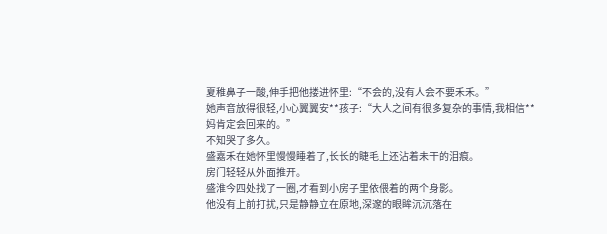夏稚鼻子一酸,伸手把他搂进怀里:“不会的,没有人会不要禾禾。”
她声音放得很轻,小心翼翼安**孩子:“大人之间有很多复杂的事情,我相信**妈肯定会回来的。”
不知哭了多久。
盛嘉禾在她怀里慢慢睡着了,长长的睫毛上还沾着未干的泪痕。
房门轻轻从外面推开。
盛淮今四处找了一圈,才看到小房子里依偎着的两个身影。
他没有上前打扰,只是静静立在原地,深邃的眼眸沉沉落在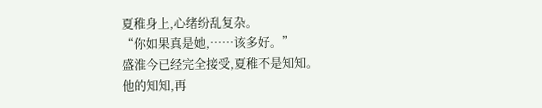夏稚身上,心绪纷乱复杂。
“你如果真是她,……该多好。”
盛淮今已经完全接受,夏稚不是知知。
他的知知,再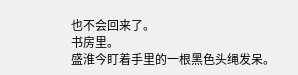也不会回来了。
书房里。
盛淮今盯着手里的一根黑色头绳发呆。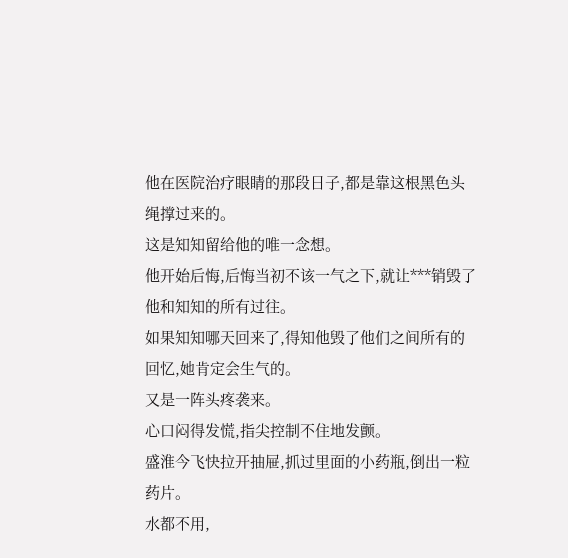他在医院治疗眼睛的那段日子,都是靠这根黑色头绳撑过来的。
这是知知留给他的唯一念想。
他开始后悔,后悔当初不该一气之下,就让***销毁了他和知知的所有过往。
如果知知哪天回来了,得知他毁了他们之间所有的回忆,她肯定会生气的。
又是一阵头疼袭来。
心口闷得发慌,指尖控制不住地发颤。
盛淮今飞快拉开抽屉,抓过里面的小药瓶,倒出一粒药片。
水都不用,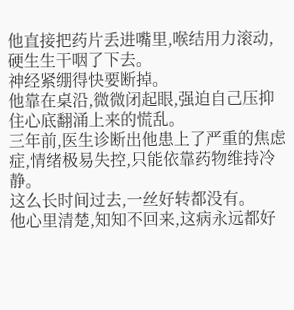他直接把药片丢进嘴里,喉结用力滚动,硬生生干咽了下去。
神经紧绷得快要断掉。
他靠在桌沿,微微闭起眼,强迫自己压抑住心底翻涌上来的慌乱。
三年前,医生诊断出他患上了严重的焦虑症,情绪极易失控,只能依靠药物维持冷静。
这么长时间过去,一丝好转都没有。
他心里清楚,知知不回来,这病永远都好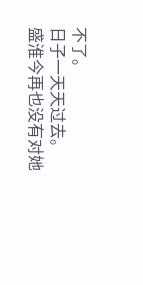不了。
日子一天天过去。
盛淮今再也没有对她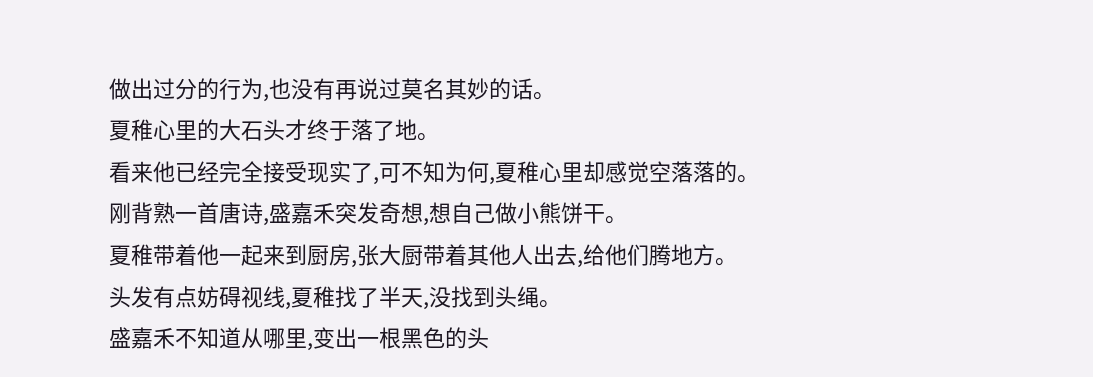做出过分的行为,也没有再说过莫名其妙的话。
夏稚心里的大石头才终于落了地。
看来他已经完全接受现实了,可不知为何,夏稚心里却感觉空落落的。
刚背熟一首唐诗,盛嘉禾突发奇想,想自己做小熊饼干。
夏稚带着他一起来到厨房,张大厨带着其他人出去,给他们腾地方。
头发有点妨碍视线,夏稚找了半天,没找到头绳。
盛嘉禾不知道从哪里,变出一根黑色的头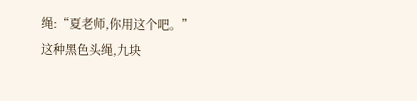绳:“夏老师,你用这个吧。”
这种黑色头绳,九块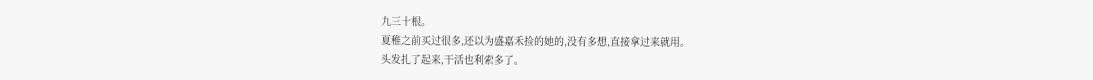九三十根。
夏稚之前买过很多,还以为盛嘉禾捡的她的,没有多想,直接拿过来就用。
头发扎了起来,干活也利索多了。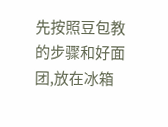先按照豆包教的步骤和好面团,放在冰箱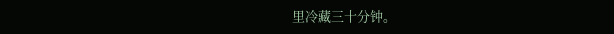里冷藏三十分钟。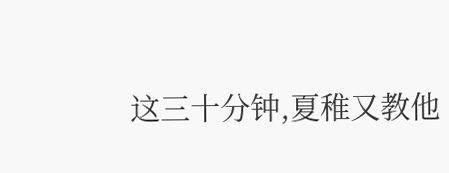这三十分钟,夏稚又教他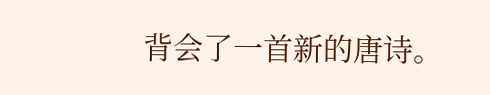背会了一首新的唐诗。